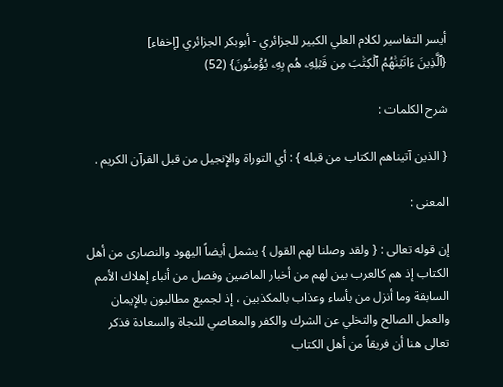أيسر التفاسير لكلام العلي الكبير للجزائري - أبوبكر الجزائري [إخفاء]
{ٱلَّذِينَ ءَاتَيۡنَٰهُمُ ٱلۡكِتَٰبَ مِن قَبۡلِهِۦ هُم بِهِۦ يُؤۡمِنُونَ} (52)

شرح الكلمات :

{ الذين آتيناهم الكتاب من قبله } : أي التوراة والإِنجيل من قبل القرآن الكريم .

المعنى :

إن قوله تعالى : { ولقد وصلنا لهم القول } يشمل أيضاً اليهود والنصارى من أهل الكتاب إذ هم كالعرب بين لهم من أخبار الماضين وفصل من أنباء إهلاك الأمم السابقة وما أنزل من بأساء وعذاب بالمكذبين ، إذ لجميع مطالبون بالإِيمان والعمل الصالح والتخلي عن الشرك والكفر والمعاصي للنجاة والسعادة فذكر تعالى هنا أن فريقاً من أهل الكتاب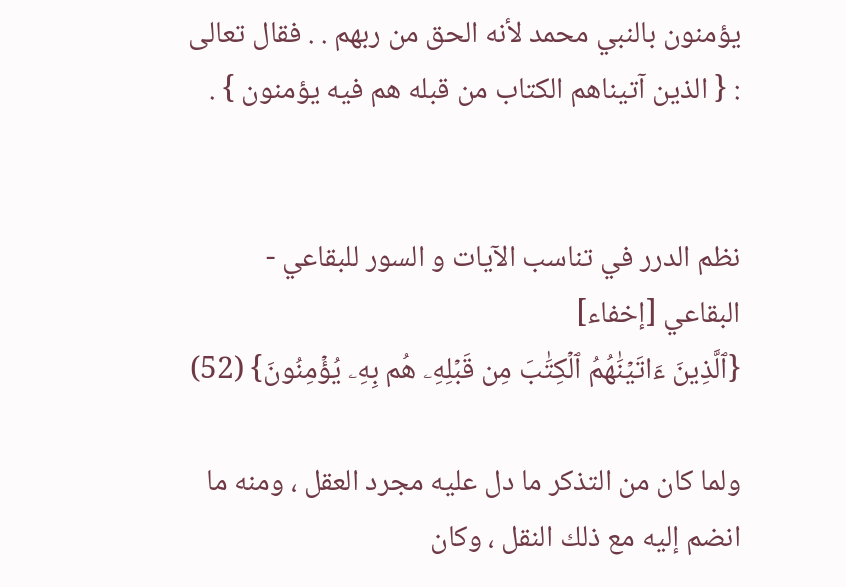يؤمنون بالنبي محمد لأنه الحق من ربهم . . فقال تعالى : { الذين آتيناهم الكتاب من قبله هم فيه يؤمنون } .


نظم الدرر في تناسب الآيات و السور للبقاعي - البقاعي [إخفاء]
{ٱلَّذِينَ ءَاتَيۡنَٰهُمُ ٱلۡكِتَٰبَ مِن قَبۡلِهِۦ هُم بِهِۦ يُؤۡمِنُونَ} (52)

ولما كان من التذكر ما دل عليه مجرد العقل ، ومنه ما انضم إليه مع ذلك النقل ، وكان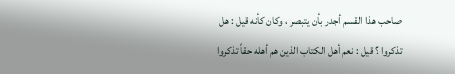صاحب هذا القسم أجدر بأن يتبصر ، وكان كأنه قيل : هل تذكروا ؟ قيل : نعم أهل الكتاب الذين هم أهله حقاً تذكروا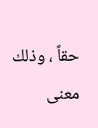حقاً ، وذلك معنى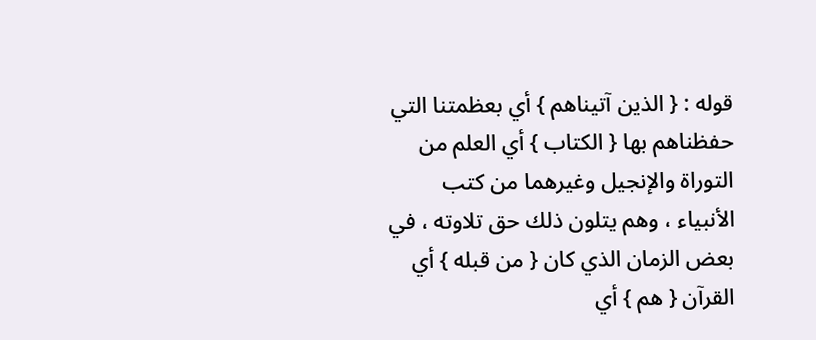قوله : { الذين آتيناهم } أي بعظمتنا التي حفظناهم بها { الكتاب } أي العلم من التوراة والإنجيل وغيرهما من كتب الأنبياء ، وهم يتلون ذلك حق تلاوته ، في بعض الزمان الذي كان { من قبله } أي القرآن { هم } أي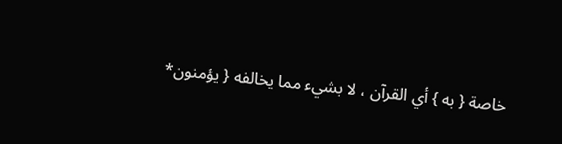خاصة { به } أي القرآن ، لا بشيء مما يخالفه { يؤمنون*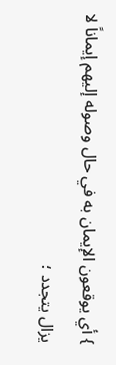} أي يوقعون الإيمان به في حال وصوله إليهم إيماناً لا يزال يتجدد ؛